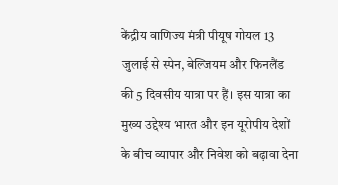केंद्रीय वाणिज्य मंत्री पीयूष गोयल 13 जुलाई से स्पेन, बेल्जियम और फिनलैंड की 5 दिवसीय यात्रा पर हैं। इस यात्रा का मुख्य उद्देश्य भारत और इन यूरोपीय देशों के बीच व्यापार और निवेश को बढ़ावा देना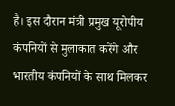है। इस दौरान मंत्री प्रमुख यूरोपीय कंपनियों से मुलाकात करेंगे और भारतीय कंपनियों के साथ मिलकर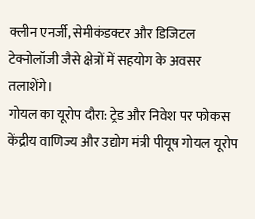क्लीन एनर्जी, सेमीकंडक्टर और डिजिटल टेक्नोलॉजी जैसे क्षेत्रों में सहयोग के अवसर तलाशेंगे।
गोयल का यूरोप दौरा: ट्रेड और निवेश पर फोकस
केंद्रीय वाणिज्य और उद्योग मंत्री पीयूष गोयल यूरोप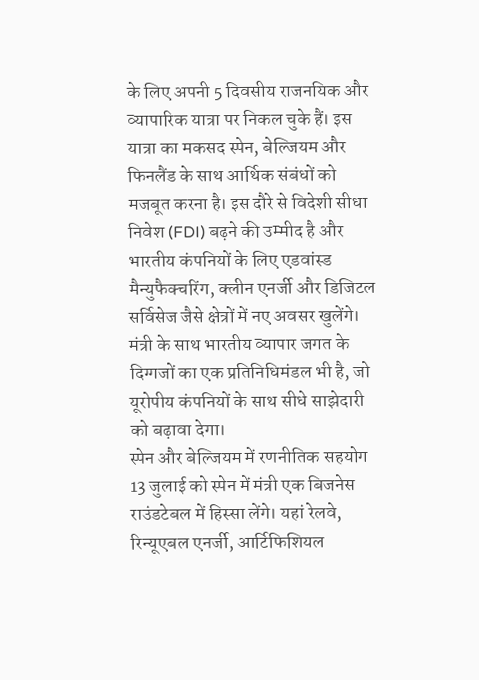के लिए अपनी 5 दिवसीय राजनयिक और व्यापारिक यात्रा पर निकल चुके हैं। इस यात्रा का मकसद स्पेन, बेल्जियम और फिनलैंड के साथ आर्थिक संबंधों को मजबूत करना है। इस दौरे से विदेशी सीधा निवेश (FDI) बढ़ने की उम्मीद है और भारतीय कंपनियों के लिए एडवांस्ड मैन्युफैक्चरिंग, क्लीन एनर्जी और डिजिटल सर्विसेज जैसे क्षेत्रों में नए अवसर खुलेंगे। मंत्री के साथ भारतीय व्यापार जगत के दिग्गजों का एक प्रतिनिधिमंडल भी है, जो यूरोपीय कंपनियों के साथ सीधे साझेदारी को बढ़ावा देगा।
स्पेन और बेल्जियम में रणनीतिक सहयोग
13 जुलाई को स्पेन में मंत्री एक बिजनेस राउंडटेबल में हिस्सा लेंगे। यहां रेलवे, रिन्यूएबल एनर्जी, आर्टिफिशियल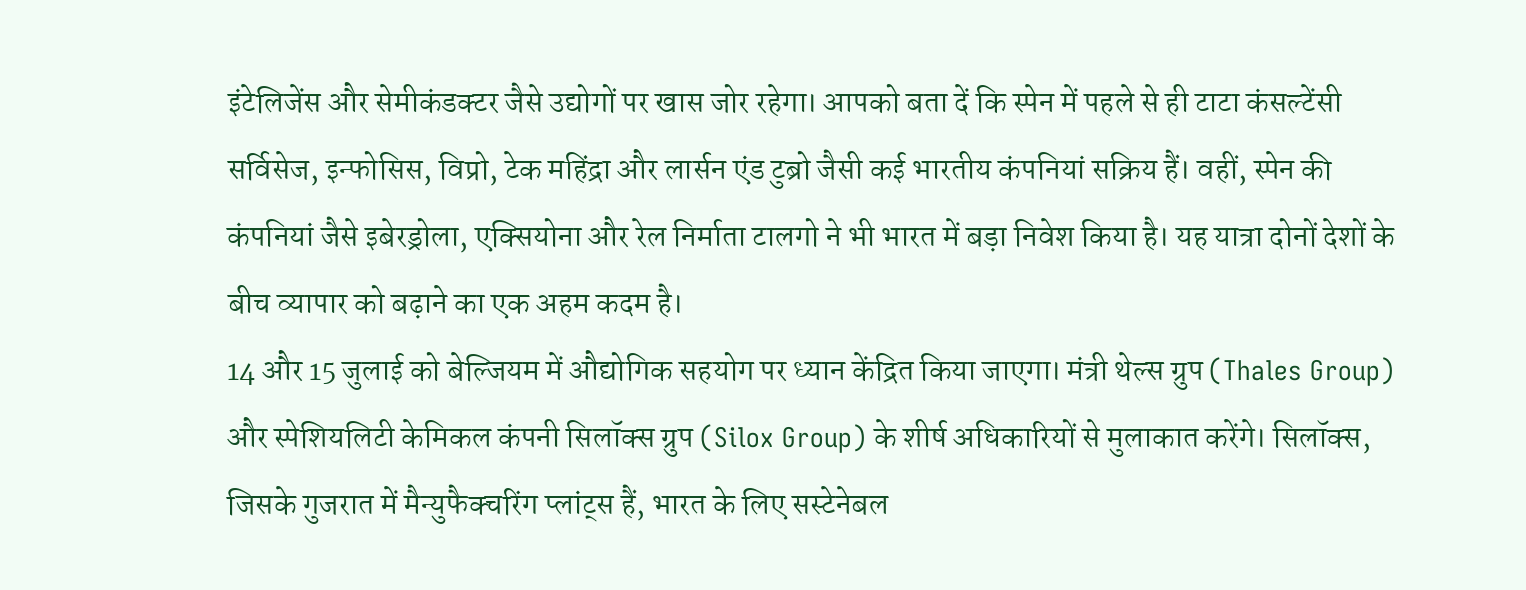इंटेलिजेंस और सेमीकंडक्टर जैसे उद्योगों पर खास जोर रहेगा। आपको बता दें कि स्पेन में पहले से ही टाटा कंसल्टेंसी सर्विसेज, इन्फोसिस, विप्रो, टेक महिंद्रा और लार्सन एंड टुब्रो जैसी कई भारतीय कंपनियां सक्रिय हैं। वहीं, स्पेन की कंपनियां जैसे इबेरड्रोला, एक्सियोना और रेल निर्माता टालगो ने भी भारत में बड़ा निवेश किया है। यह यात्रा दोनों देशों के बीच व्यापार को बढ़ाने का एक अहम कदम है।
14 और 15 जुलाई को बेल्जियम में औद्योगिक सहयोग पर ध्यान केंद्रित किया जाएगा। मंत्री थेल्स ग्रुप (Thales Group) और स्पेशियलिटी केमिकल कंपनी सिलॉक्स ग्रुप (Silox Group) के शीर्ष अधिकारियों से मुलाकात करेंगे। सिलॉक्स, जिसके गुजरात में मैन्युफैक्चरिंग प्लांट्स हैं, भारत के लिए सस्टेनेबल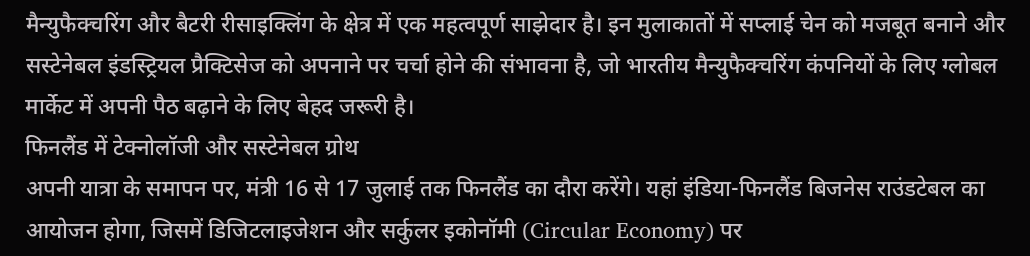मैन्युफैक्चरिंग और बैटरी रीसाइक्लिंग के क्षेत्र में एक महत्वपूर्ण साझेदार है। इन मुलाकातों में सप्लाई चेन को मजबूत बनाने और सस्टेनेबल इंडस्ट्रियल प्रैक्टिसेज को अपनाने पर चर्चा होने की संभावना है, जो भारतीय मैन्युफैक्चरिंग कंपनियों के लिए ग्लोबल मार्केट में अपनी पैठ बढ़ाने के लिए बेहद जरूरी है।
फिनलैंड में टेक्नोलॉजी और सस्टेनेबल ग्रोथ
अपनी यात्रा के समापन पर, मंत्री 16 से 17 जुलाई तक फिनलैंड का दौरा करेंगे। यहां इंडिया-फिनलैंड बिजनेस राउंडटेबल का आयोजन होगा, जिसमें डिजिटलाइजेशन और सर्कुलर इकोनॉमी (Circular Economy) पर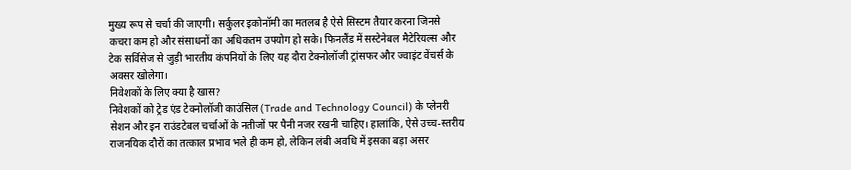मुख्य रूप से चर्चा की जाएगी। सर्कुलर इकोनॉमी का मतलब है ऐसे सिस्टम तैयार करना जिनसे कचरा कम हो और संसाधनों का अधिकतम उपयोग हो सके। फिनलैंड में सस्टेनेबल मैटेरियल्स और टेक सर्विसेज से जुड़ी भारतीय कंपनियों के लिए यह दौरा टेक्नोलॉजी ट्रांसफर और ज्वाइंट वेंचर्स के अवसर खोलेगा।
निवेशकों के लिए क्या है खास?
निवेशकों को ट्रेड एंड टेक्नोलॉजी काउंसिल (Trade and Technology Council) के प्लेनरी सेशन और इन राउंडटेबल चर्चाओं के नतीजों पर पैनी नजर रखनी चाहिए। हालांकि, ऐसे उच्च-स्तरीय राजनयिक दौरों का तत्काल प्रभाव भले ही कम हो, लेकिन लंबी अवधि में इसका बड़ा असर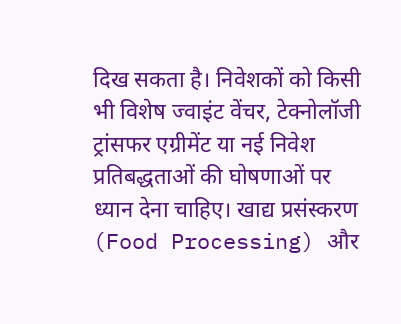दिख सकता है। निवेशकों को किसी भी विशेष ज्वाइंट वेंचर, टेक्नोलॉजी ट्रांसफर एग्रीमेंट या नई निवेश प्रतिबद्धताओं की घोषणाओं पर ध्यान देना चाहिए। खाद्य प्रसंस्करण (Food Processing) और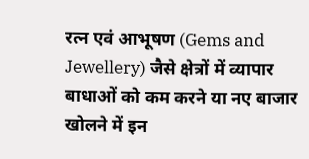रत्न एवं आभूषण (Gems and Jewellery) जैसे क्षेत्रों में व्यापार बाधाओं को कम करने या नए बाजार खोलने में इन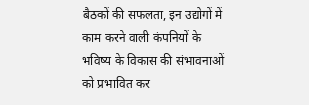बैठकों की सफलता, इन उद्योगों में काम करने वाली कंपनियों के भविष्य के विकास की संभावनाओं को प्रभावित कर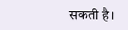सकती है।